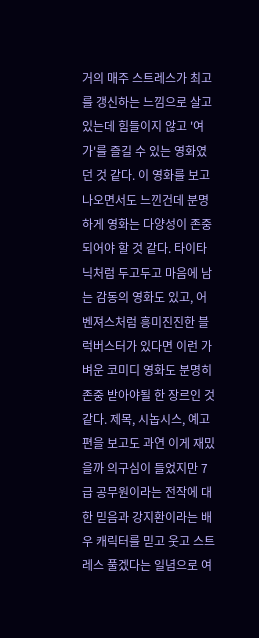거의 매주 스트레스가 최고를 갱신하는 느낌으로 살고 있는데 힘들이지 않고 '여가'를 즐길 수 있는 영화였던 것 같다. 이 영화를 보고 나오면서도 느낀건데 분명하게 영화는 다양성이 존중되어야 할 것 같다. 타이타닉처럼 두고두고 마음에 남는 감동의 영화도 있고, 어벤져스처럼 흥미진진한 블럭버스터가 있다면 이런 가벼운 코미디 영화도 분명히 존중 받아야될 한 장르인 것 같다. 제목, 시놉시스, 예고편을 보고도 과연 이게 재밌을까 의구심이 들었지만 7급 공무원이라는 전작에 대한 믿음과 강지환이라는 배우 캐릭터를 믿고 웃고 스트레스 풀겠다는 일념으로 여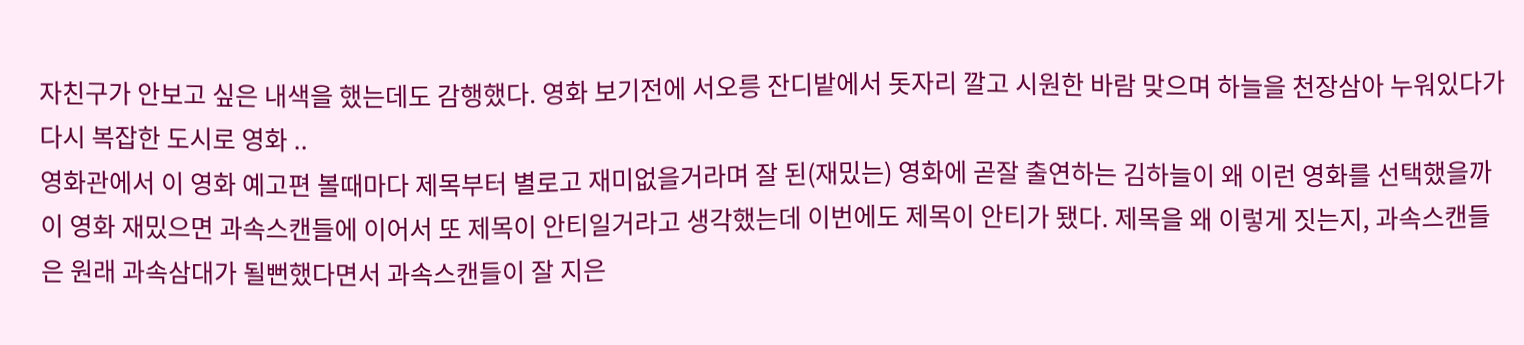자친구가 안보고 싶은 내색을 했는데도 감행했다. 영화 보기전에 서오릉 잔디밭에서 돗자리 깔고 시원한 바람 맞으며 하늘을 천장삼아 누워있다가 다시 복잡한 도시로 영화 ..
영화관에서 이 영화 예고편 볼때마다 제목부터 별로고 재미없을거라며 잘 된(재밌는) 영화에 곧잘 출연하는 김하늘이 왜 이런 영화를 선택했을까 이 영화 재밌으면 과속스캔들에 이어서 또 제목이 안티일거라고 생각했는데 이번에도 제목이 안티가 됐다. 제목을 왜 이렇게 짓는지, 과속스캔들은 원래 과속삼대가 될뻔했다면서 과속스캔들이 잘 지은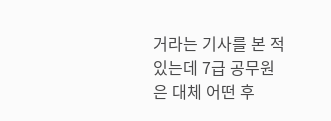거라는 기사를 본 적 있는데 7급 공무원은 대체 어떤 후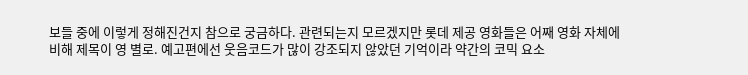보들 중에 이렇게 정해진건지 참으로 궁금하다. 관련되는지 모르겠지만 롯데 제공 영화들은 어째 영화 자체에 비해 제목이 영 별로. 예고편에선 웃음코드가 많이 강조되지 않았던 기억이라 약간의 코믹 요소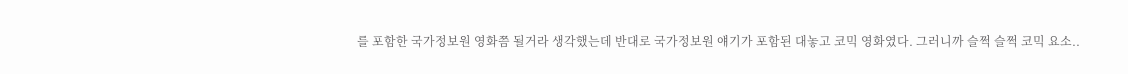를 포함한 국가정보원 영화쯤 될거라 생각했는데 반대로 국가정보원 얘기가 포함된 대놓고 코믹 영화였다. 그러니까 슬쩍 슬쩍 코믹 요소..